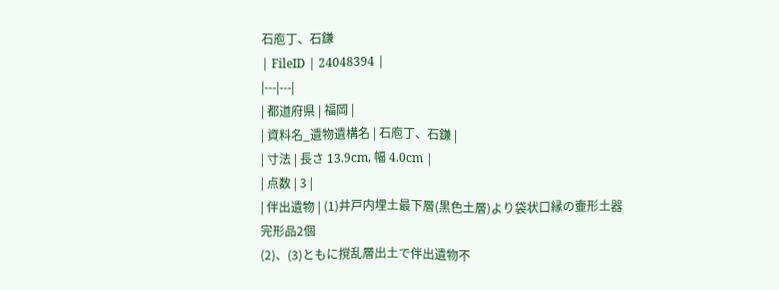石庖丁、石鎌
| FileID | 24048394 |
|---|---|
| 都道府県 | 福岡 |
| 資料名_遺物遺構名 | 石庖丁、石鎌 |
| 寸法 | 長さ 13.9cm, 幅 4.0cm |
| 点数 | 3 |
| 伴出遺物 | (1)井戸内埋土最下層(黒色土層)より袋状口縁の壷形土器完形品2個
(2)、(3)ともに撹乱層出土で伴出遺物不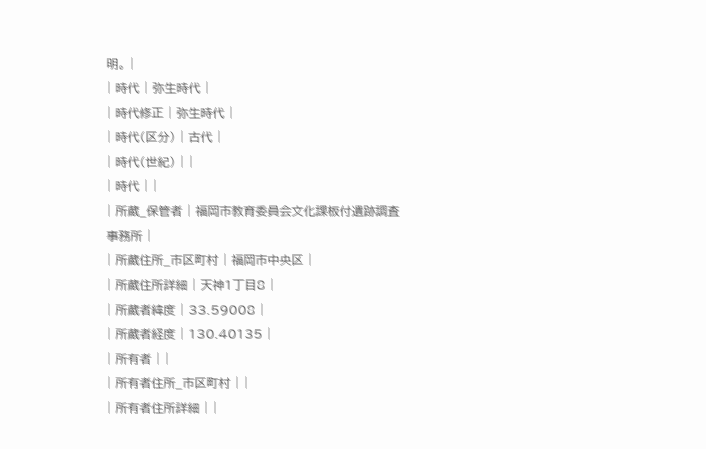明。 |
| 時代 | 弥生時代 |
| 時代修正 | 弥生時代 |
| 時代(区分) | 古代 |
| 時代(世紀) | |
| 時代 | |
| 所蔵_保管者 | 福岡市教育委員会文化課板付遺跡調査事務所 |
| 所蔵住所_市区町村 | 福岡市中央区 |
| 所蔵住所詳細 | 天神1丁目8 |
| 所蔵者緯度 | 33.59008 |
| 所蔵者経度 | 130.40135 |
| 所有者 | |
| 所有者住所_市区町村 | |
| 所有者住所詳細 | |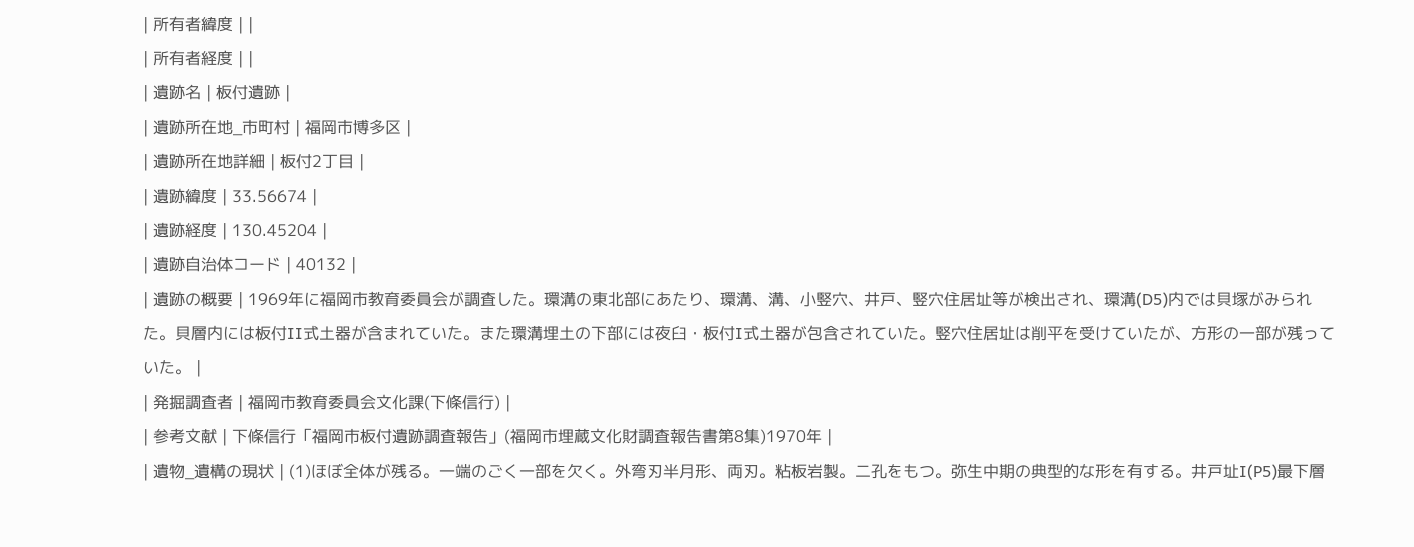| 所有者緯度 | |
| 所有者経度 | |
| 遺跡名 | 板付遺跡 |
| 遺跡所在地_市町村 | 福岡市博多区 |
| 遺跡所在地詳細 | 板付2丁目 |
| 遺跡緯度 | 33.56674 |
| 遺跡経度 | 130.45204 |
| 遺跡自治体コード | 40132 |
| 遺跡の概要 | 1969年に福岡市教育委員会が調査した。環溝の東北部にあたり、環溝、溝、小竪穴、井戸、竪穴住居址等が検出され、環溝(D5)内では貝塚がみられた。貝層内には板付II式土器が含まれていた。また環溝埋土の下部には夜臼・板付I式土器が包含されていた。竪穴住居址は削平を受けていたが、方形の一部が残っていた。 |
| 発掘調査者 | 福岡市教育委員会文化課(下條信行) |
| 参考文献 | 下條信行「福岡市板付遺跡調査報告」(福岡市埋蔵文化財調査報告書第8集)1970年 |
| 遺物_遺構の現状 | (1)ほぼ全体が残る。一端のごく一部を欠く。外弯刃半月形、両刃。粘板岩製。二孔をもつ。弥生中期の典型的な形を有する。井戸址I(P5)最下層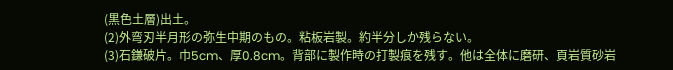(黒色土層)出土。
(2)外弯刃半月形の弥生中期のもの。粘板岩製。約半分しか残らない。
(3)石鎌破片。巾5cm、厚0.8cm。背部に製作時の打製痕を残す。他は全体に磨研、頁岩質砂岩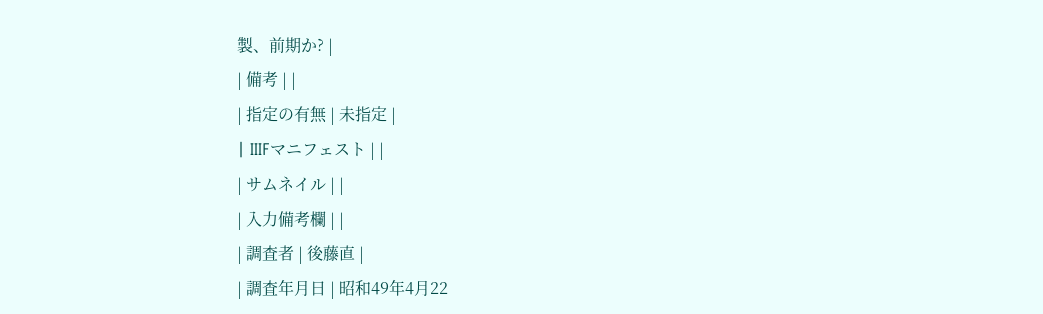製、前期か? |
| 備考 | |
| 指定の有無 | 未指定 |
| IIIFマニフェスト | |
| サムネイル | |
| 入力備考欄 | |
| 調査者 | 後藤直 |
| 調査年月日 | 昭和49年4月22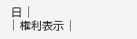日 |
| 権利表示 |